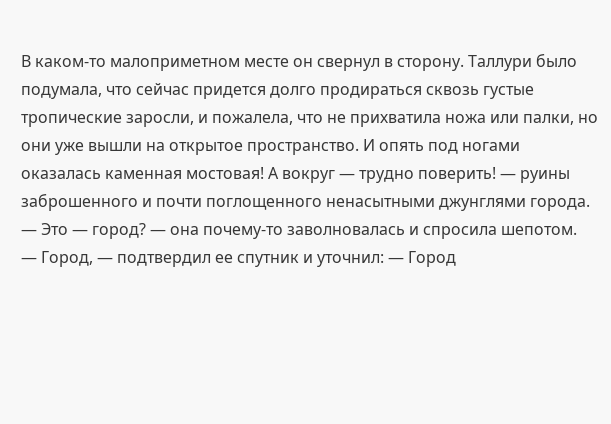В каком-то малоприметном месте он свернул в сторону. Таллури было подумала, что сейчас придется долго продираться сквозь густые тропические заросли, и пожалела, что не прихватила ножа или палки, но они уже вышли на открытое пространство. И опять под ногами оказалась каменная мостовая! А вокруг — трудно поверить! — руины заброшенного и почти поглощенного ненасытными джунглями города.
— Это — город? — она почему-то заволновалась и спросила шепотом.
— Город, — подтвердил ее спутник и уточнил: — Город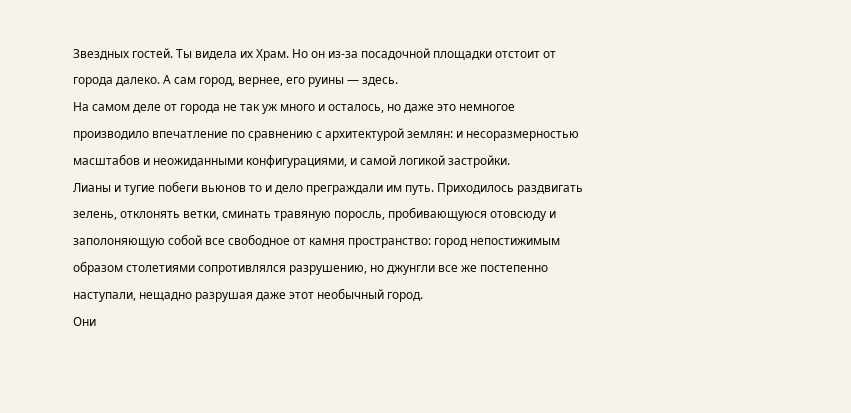Звездных гостей. Ты видела их Храм. Но он из-за посадочной площадки отстоит от города далеко. А сам город, вернее, его руины — здесь.
На самом деле от города не так уж много и осталось, но даже это немногое производило впечатление по сравнению с архитектурой землян: и несоразмерностью масштабов и неожиданными конфигурациями, и самой логикой застройки.
Лианы и тугие побеги вьюнов то и дело преграждали им путь. Приходилось раздвигать зелень, отклонять ветки, сминать травяную поросль, пробивающуюся отовсюду и заполоняющую собой все свободное от камня пространство: город непостижимым образом столетиями сопротивлялся разрушению, но джунгли все же постепенно наступали, нещадно разрушая даже этот необычный город.
Они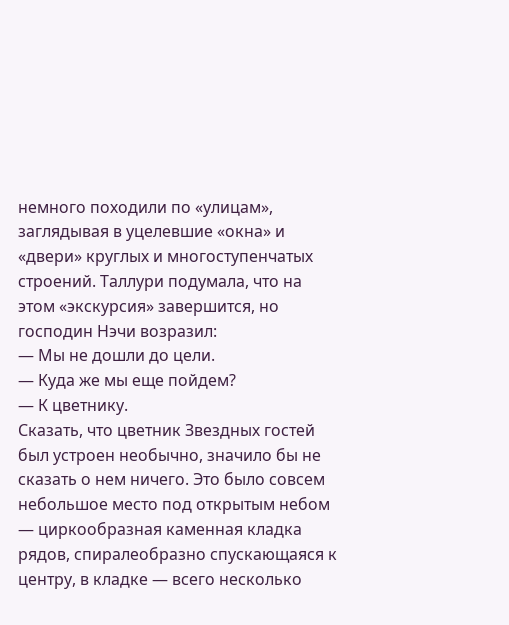немного походили по «улицам», заглядывая в уцелевшие «окна» и «двери» круглых и многоступенчатых строений. Таллури подумала, что на этом «экскурсия» завершится, но господин Нэчи возразил:
— Мы не дошли до цели.
— Куда же мы еще пойдем?
— К цветнику.
Сказать, что цветник Звездных гостей был устроен необычно, значило бы не сказать о нем ничего. Это было совсем небольшое место под открытым небом — циркообразная каменная кладка рядов, спиралеобразно спускающаяся к центру, в кладке — всего несколько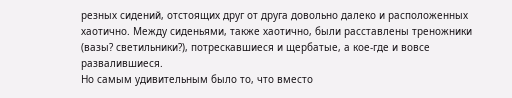резных сидений, отстоящих друг от друга довольно далеко и расположенных хаотично. Между сиденьями, также хаотично, были расставлены треножники (вазы? светильники?), потрескавшиеся и щербатые, а кое-где и вовсе развалившиеся.
Но самым удивительным было то, что вместо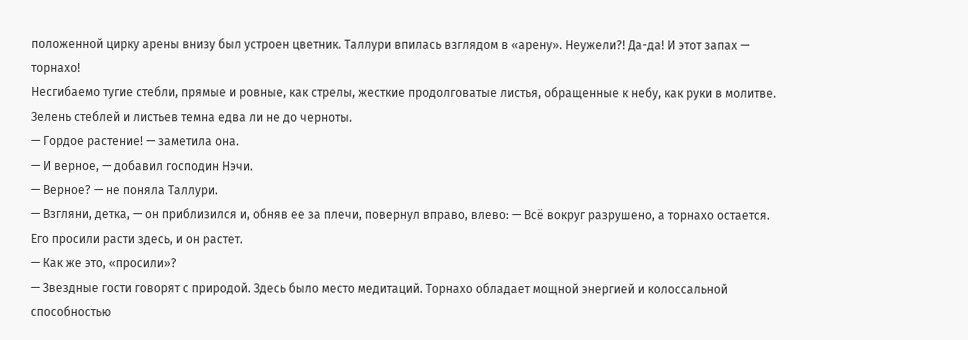положенной цирку арены внизу был устроен цветник. Таллури впилась взглядом в «арену». Неужели?! Да-да! И этот запах — торнахо!
Несгибаемо тугие стебли, прямые и ровные, как стрелы, жесткие продолговатые листья, обращенные к небу, как руки в молитве. Зелень стеблей и листьев темна едва ли не до черноты.
— Гордое растение! — заметила она.
— И верное, — добавил господин Нэчи.
— Верное? — не поняла Таллури.
— Взгляни, детка, — он приблизился и, обняв ее за плечи, повернул вправо, влево: — Всё вокруг разрушено, а торнахо остается. Его просили расти здесь, и он растет.
— Как же это, «просили»?
— Звездные гости говорят с природой. Здесь было место медитаций. Торнахо обладает мощной энергией и колоссальной способностью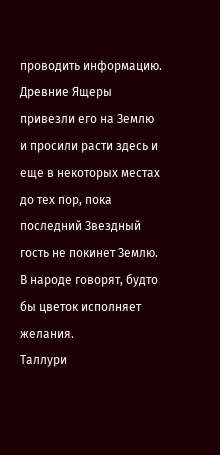проводить информацию. Древние Ящеры привезли его на Землю и просили расти здесь и еще в некоторых местах до тех пор, пока последний Звездный гость не покинет Землю. В народе говорят, будто бы цветок исполняет желания.
Таллури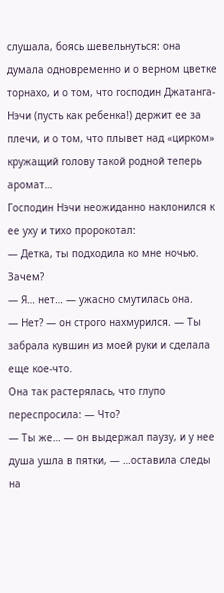слушала, боясь шевельнуться: она думала одновременно и о верном цветке торнахо, и о том, что господин Джатанга-Нэчи (пусть как ребенка!) держит ее за плечи, и о том, что плывет над «цирком» кружащий голову такой родной теперь аромат…
Господин Нэчи неожиданно наклонился к ее уху и тихо пророкотал:
— Детка, ты подходила ко мне ночью. Зачем?
— Я… нет… — ужасно смутилась она.
— Нет? — он строго нахмурился. — Ты забрала кувшин из моей руки и сделала еще кое-что.
Она так растерялась, что глупо переспросила: — Что?
— Ты же… — он выдержал паузу, и у нее душа ушла в пятки, — …оставила следы на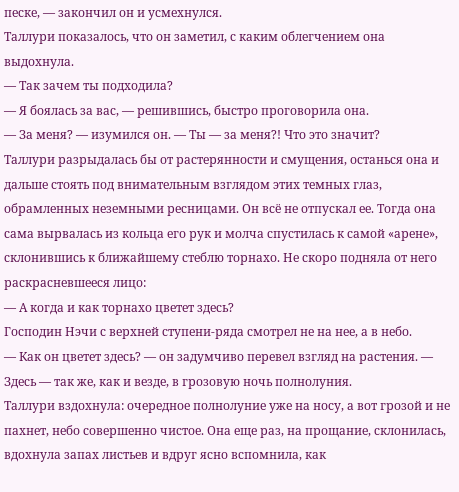песке, — закончил он и усмехнулся.
Таллури показалось, что он заметил, с каким облегчением она выдохнула.
— Так зачем ты подходила?
— Я боялась за вас, — решившись, быстро проговорила она.
— За меня? — изумился он. — Ты — за меня?! Что это значит?
Таллури разрыдалась бы от растерянности и смущения, останься она и дальше стоять под внимательным взглядом этих темных глаз, обрамленных неземными ресницами. Он всё не отпускал ее. Тогда она сама вырвалась из кольца его рук и молча спустилась к самой «арене», склонившись к ближайшему стеблю торнахо. Не скоро подняла от него раскрасневшееся лицо:
— А когда и как торнахо цветет здесь?
Господин Нэчи с верхней ступени-ряда смотрел не на нее, а в небо.
— Как он цветет здесь? — он задумчиво перевел взгляд на растения. — Здесь — так же, как и везде, в грозовую ночь полнолуния.
Таллури вздохнула: очередное полнолуние уже на носу, а вот грозой и не пахнет, небо совершенно чистое. Она еще раз, на прощание, склонилась, вдохнула запах листьев и вдруг ясно вспомнила, как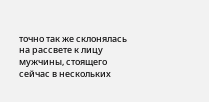точно так же склонялась на рассвете к лицу мужчины, стоящего сейчас в нескольких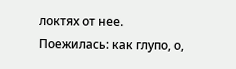локтях от нее. Поежилась: как глупо, о,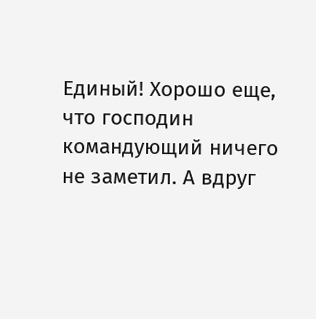Единый! Хорошо еще, что господин командующий ничего не заметил. А вдруг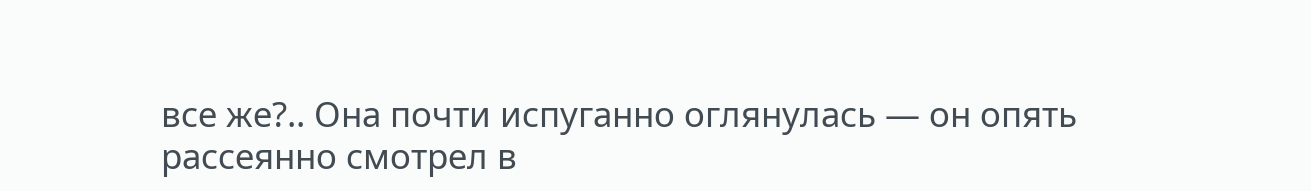все же?.. Она почти испуганно оглянулась — он опять рассеянно смотрел в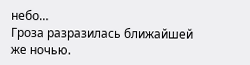небо…
Гроза разразилась ближайшей же ночью.